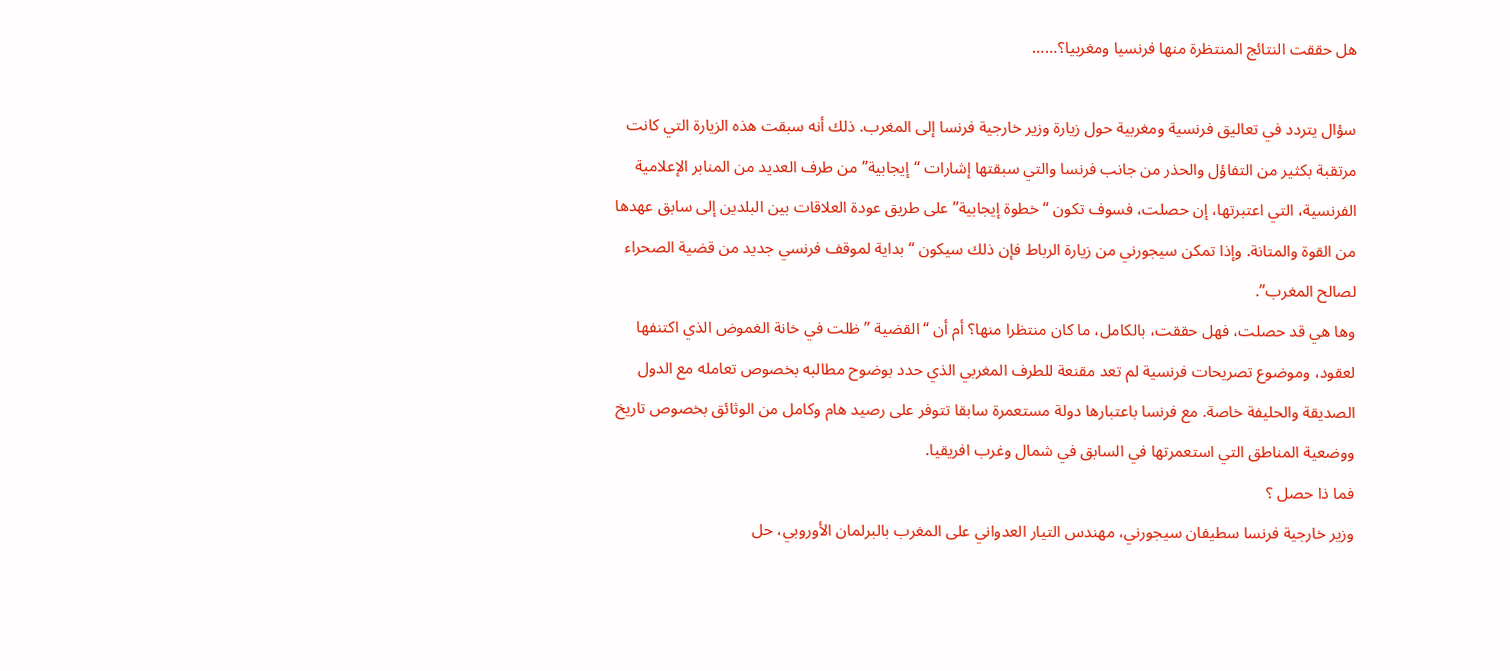هل حققت النتائج المنتظرة منها فرنسيا ومغربيا؟……

سؤال يتردد في تعاليق فرنسية ومغربية حول زيارة وزير خارجية فرنسا إلى المغرب. ذلك أنه سبقت هذه الزيارة التي كانت مرتقبة بكثير من التفاؤل والحذر من جانب فرنسا والتي سبقتها إشارات “إيجابية” من طرف العديد من المنابر الإعلامية الفرنسية، التي اعتبرتها، إن حصلت، فسوف تكون “خطوة إيجابية” على طريق عودة العلاقات بين البلدين إلى سابق عهدها من القوة والمتانة. وإذا تمكن سيجورني من زيارة الرباط فإن ذلك سيكون “بداية لموقف فرنسي جديد من قضية الصحراء لصالح المغرب”.
وها هي قد حصلت، فهل حققت، بالكامل، ما كان منتظرا منها؟ أم أن “القضية ” ظلت في خانة الغموض الذي اكتنفها لعقود، وموضوع تصريحات فرنسية لم تعد مقنعة للطرف المغربي الذي حدد بوضوح مطالبه بخصوص تعامله مع الدول الصديقة والحليفة خاصة. مع فرنسا باعتبارها دولة مستعمرة سابقا تتوفر على رصيد هام وكامل من الوثائق بخصوص تاريخ ووضعية المناطق التي استعمرتها في السابق في شمال وغرب افريقيا.
فما ذا حصل ؟
وزير خارجية فرنسا سطيفان سيجورني، مهندس التيار العدواني على المغرب بالبرلمان الأوروبي، حل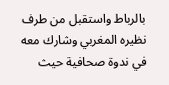بالرباط واستقبل من طرف نظيره المغربي وشارك معه في ندوة صحافية حيث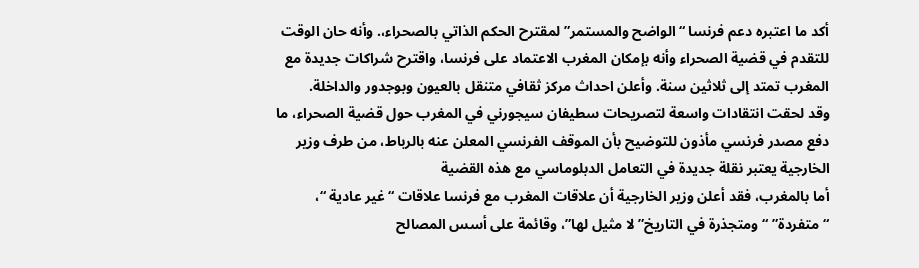أكد ما اعتبره دعم فرنسا “الواضح والمستمر” لمقترح الحكم الذاتي بالصحراء،. وأنه حان الوقت للتقدم في قضية الصحراء وأنه بإمكان المغرب الاعتماد على فرنسا، واقترح شراكات جديدة مع المغرب تمتد إلى ثلاثين سنة. وأعلن احداث مركز ثقافي متنقل بالعيون وبوجدور والداخلة.
وقد لحقت انتقادات واسعة لتصريحات سطيفان سيجورني في المغرب حول قضية الصحراء، ما دفع مصدر فرنسي مأذون للتوضيح بأن الموقف الفرنسي المعلن عنه بالرباط، من طرف وزير الخارجية يعتبر نقلة جديدة في التعامل الدبلوماسي مع هذه القضية
أما بالمغرب، فقد أعلن وزير الخارجية أن علاقات المغرب مع فرنسا علاقات “غير عادية “، “متفردة” “ومتجذرة في التاريخ” لا مثيل لها”، وقائمة على أسس المصالح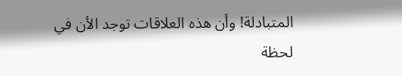المتبادلة! وأن هذه العلاقات توجد الأن في لحظة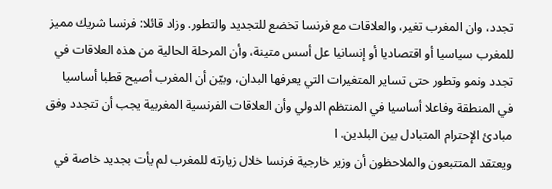تجدد، وان المغرب تغير، والعلاقات مع فرنسا تخضع للتجديد والتطور. وزاد قائلا: فرنسا شريك مميز للمغرب سياسيا أو اقتصاديا أو إنسانيا عل أسس متينة، وأن المرحلة الحالية من هذه العلاقات في تجدد ونمو وتطور حتى تساير المتغيرات التي يعرفها البدان، وبيّن أن المغرب أصيح قطبا أساسيا في المنطقة وفاعلا أساسيا في المنتظم الدولي وأن العلاقات الفرنسية المغربية يجب أن تتجدد وفق مبادئ الإحترام المتبادل بين البلدين. ا
ويعتقد المتتبعون والملاحظون أن وزير خارجية فرنسا خلال زيارته للمغرب لم يأت بجديد خاصة في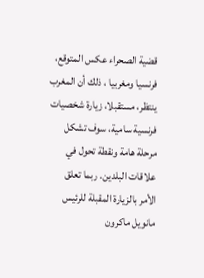قضية الصحراء عكس المتوقع، فرنسيا ومغربيا ، ذلك أن المغرب ينتظر، مستقبلا، زيارة شخصيات فرنسية سامية، سوف تشكل مرحلة هامة ونقطة تحول في علاقات البلدين. ربما تعلق الأمر بالزيارة المقبلة للرئيس مانويل ماكرون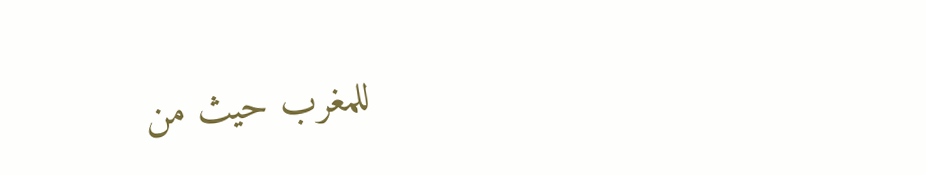للمغرب حيث من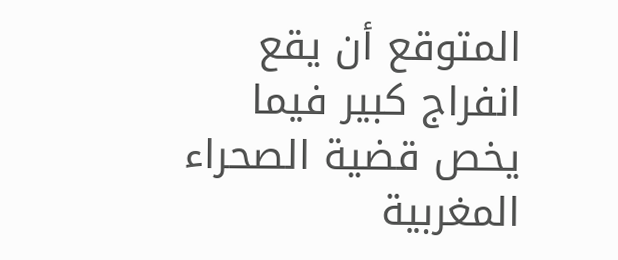المتوقع أن يقع انفراج كبير فيما يخص قضية الصحراء المغربية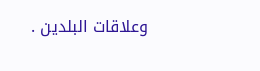وعلاقات البلدين .